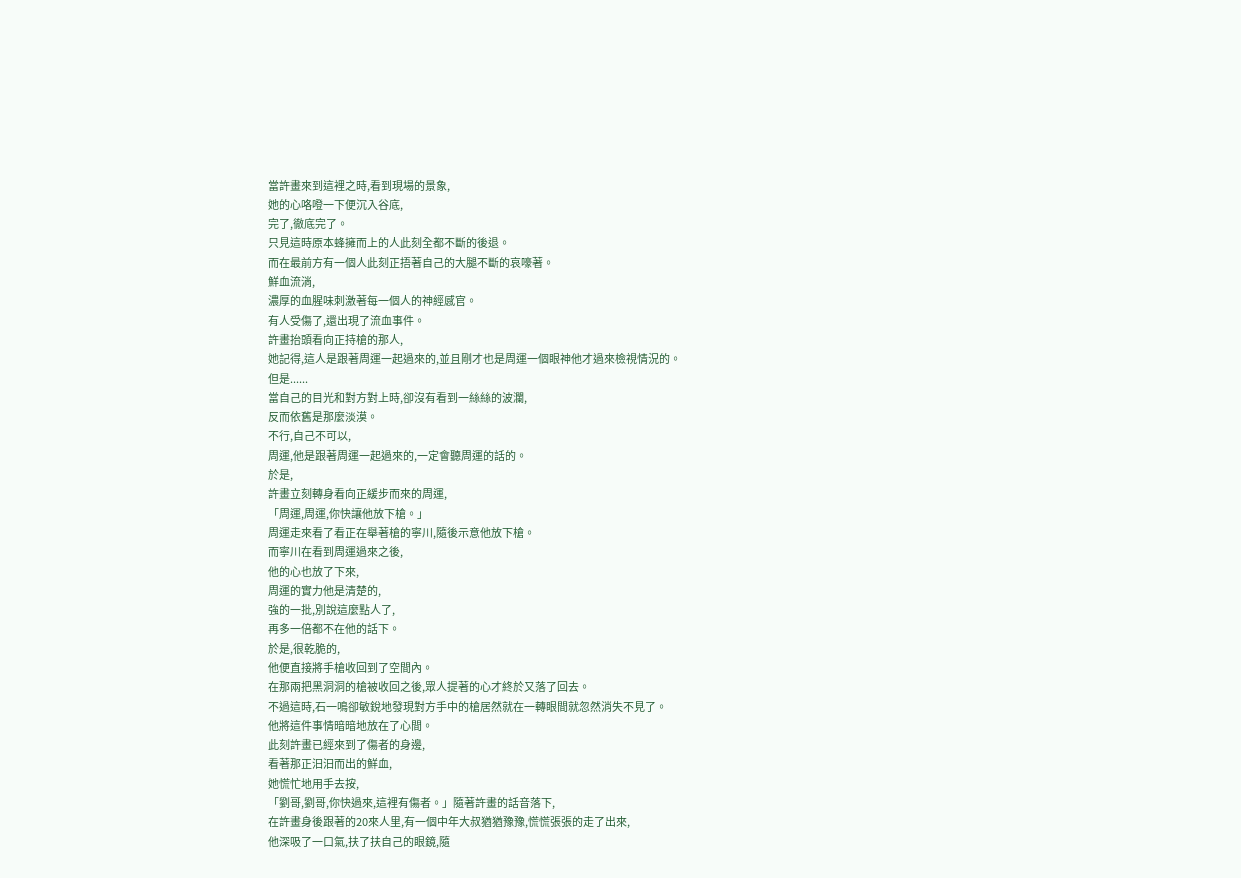當許畫來到這裡之時,看到現場的景象,
她的心咯噔一下便沉入谷底,
完了,徹底完了。
只見這時原本蜂擁而上的人此刻全都不斷的後退。
而在最前方有一個人此刻正捂著自己的大腿不斷的哀嚎著。
鮮血流淌,
濃厚的血腥味刺激著每一個人的神經感官。
有人受傷了,還出現了流血事件。
許畫抬頭看向正持槍的那人,
她記得,這人是跟著周運一起過來的,並且剛才也是周運一個眼神他才過來檢視情況的。
但是......
當自己的目光和對方對上時,卻沒有看到一絲絲的波瀾,
反而依舊是那麼淡漠。
不行,自己不可以,
周運,他是跟著周運一起過來的,一定會聽周運的話的。
於是,
許畫立刻轉身看向正緩步而來的周運,
「周運,周運,你快讓他放下槍。」
周運走來看了看正在舉著槍的寧川,隨後示意他放下槍。
而寧川在看到周運過來之後,
他的心也放了下來,
周運的實力他是清楚的,
強的一批,別說這麼點人了,
再多一倍都不在他的話下。
於是,很乾脆的,
他便直接將手槍收回到了空間內。
在那兩把黑洞洞的槍被收回之後,眾人提著的心才終於又落了回去。
不過這時,石一鳴卻敏銳地發現對方手中的槍居然就在一轉眼間就忽然消失不見了。
他將這件事情暗暗地放在了心間。
此刻許畫已經來到了傷者的身邊,
看著那正汩汩而出的鮮血,
她慌忙地用手去按,
「劉哥,劉哥,你快過來,這裡有傷者。」隨著許畫的話音落下,
在許畫身後跟著的20來人里,有一個中年大叔猶猶豫豫,慌慌張張的走了出來,
他深吸了一口氣,扶了扶自己的眼鏡,隨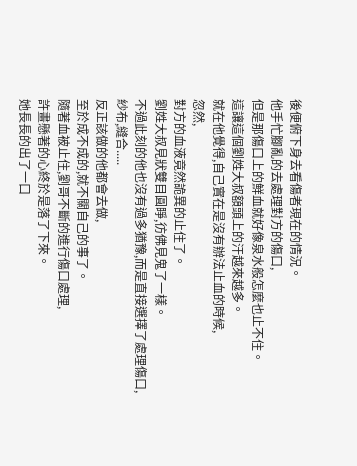後便俯下身去看傷者現在的情況。
他手忙腳亂的去處理對方的傷口,
但是那傷口上的鮮血就好像泉水般怎麼也止不住。
這讓這個劉姓大叔額頭上的汗越來越多。
就在他覺得,自己實在是沒有辦法止血的時候,
忽然,
對方的血液竟然詭異的止住了。
劉姓大叔見狀雙目圓睜,彷佛見鬼了一樣。
不過此刻的他也沒有過多猶豫,而是直接選擇了處理傷口,
紗布,縫合.....
反正該做的他都會去做,
至於成不成的,就不關自己的事了。
隨著血被止住,劉哥不斷的進行傷口處理,
許畫懸著的心終於是落了下來。
她長長的出了一口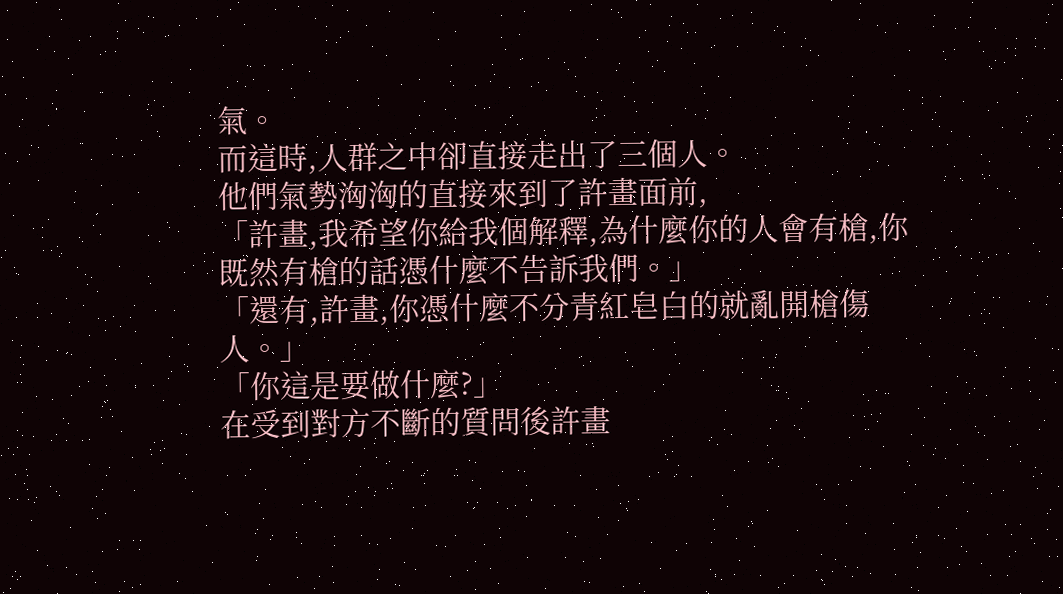氣。
而這時,人群之中卻直接走出了三個人。
他們氣勢洶洶的直接來到了許畫面前,
「許畫,我希望你給我個解釋,為什麼你的人會有槍,你既然有槍的話憑什麼不告訴我們。」
「還有,許畫,你憑什麼不分青紅皂白的就亂開槍傷人。」
「你這是要做什麼?」
在受到對方不斷的質問後許畫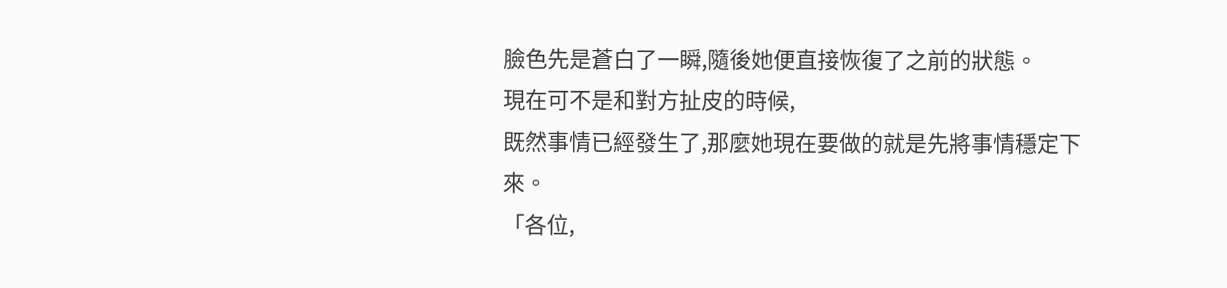臉色先是蒼白了一瞬,隨後她便直接恢復了之前的狀態。
現在可不是和對方扯皮的時候,
既然事情已經發生了,那麼她現在要做的就是先將事情穩定下來。
「各位,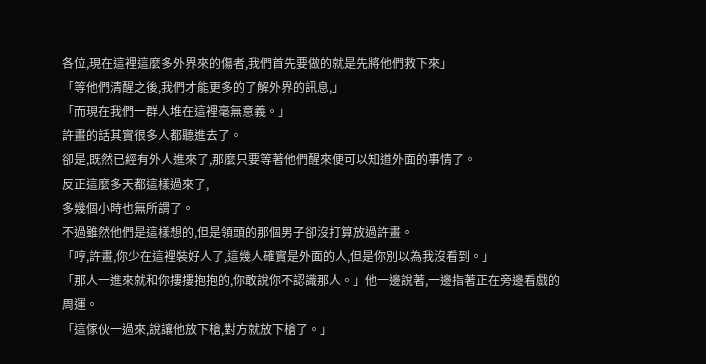各位,現在這裡這麼多外界來的傷者,我們首先要做的就是先將他們救下來」
「等他們清醒之後,我們才能更多的了解外界的訊息,」
「而現在我們一群人堆在這裡毫無意義。」
許畫的話其實很多人都聽進去了。
卻是,既然已經有外人進來了,那麼只要等著他們醒來便可以知道外面的事情了。
反正這麼多天都這樣過來了,
多幾個小時也無所謂了。
不過雖然他們是這樣想的,但是領頭的那個男子卻沒打算放過許畫。
「哼,許畫,你少在這裡裝好人了,這幾人確實是外面的人,但是你別以為我沒看到。」
「那人一進來就和你摟摟抱抱的,你敢說你不認識那人。」他一邊說著,一邊指著正在旁邊看戲的周運。
「這傢伙一過來,說讓他放下槍,對方就放下槍了。」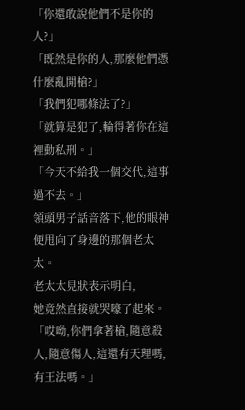「你還敢說他們不是你的人?」
「既然是你的人,那麼他們憑什麼亂開槍?」
「我們犯哪條法了?」
「就算是犯了,輪得著你在這裡動私刑。」
「今天不給我一個交代,這事過不去。」
領頭男子話音落下,他的眼神便甩向了身邊的那個老太太。
老太太見狀表示明白,
她竟然直接就哭嚎了起來。
「哎呦,你們拿著槍,隨意殺人,隨意傷人,這還有天理嗎,有王法嗎。」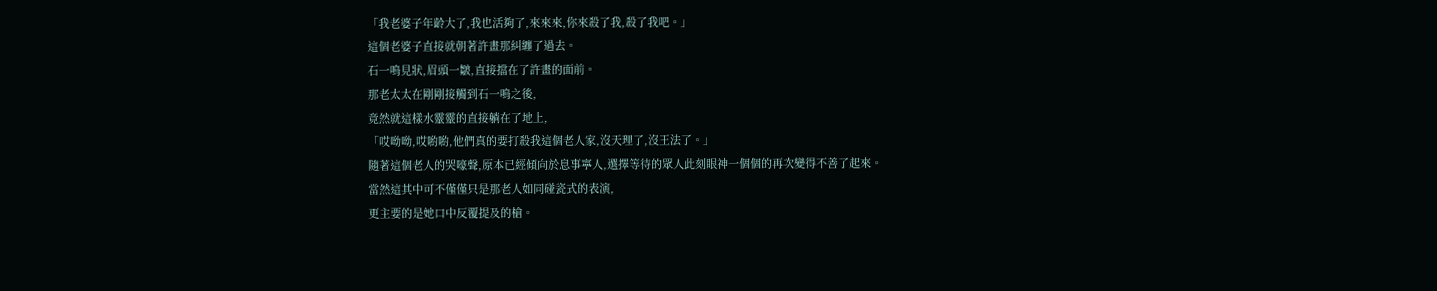「我老婆子年齡大了,我也活夠了,來來來,你來殺了我,殺了我吧。」
這個老婆子直接就朝著許畫那糾纏了過去。
石一鳴見狀,眉頭一皺,直接擋在了許畫的面前。
那老太太在剛剛接觸到石一鳴之後,
竟然就這樣水靈靈的直接躺在了地上,
「哎呦呦,哎喲喲,他們真的要打殺我這個老人家,沒天理了,沒王法了。」
隨著這個老人的哭嚎聲,原本已經傾向於息事寧人,選擇等待的眾人此刻眼神一個個的再次變得不善了起來。
當然這其中可不僅僅只是那老人如同碰瓷式的表演,
更主要的是她口中反覆提及的槍。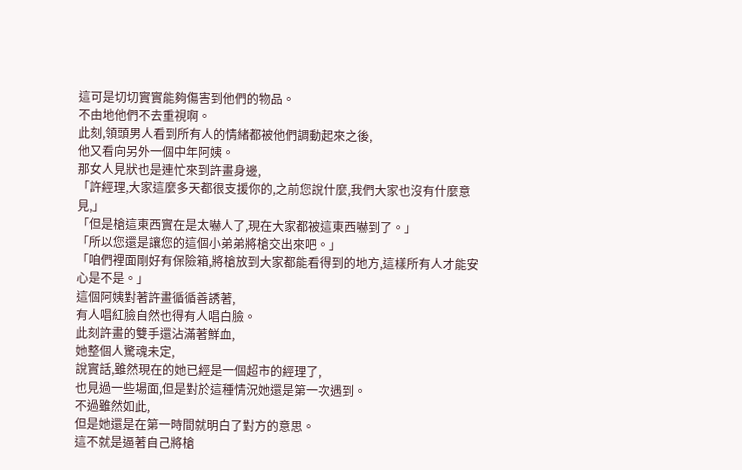這可是切切實實能夠傷害到他們的物品。
不由地他們不去重視啊。
此刻,領頭男人看到所有人的情緒都被他們調動起來之後,
他又看向另外一個中年阿姨。
那女人見狀也是連忙來到許畫身邊,
「許經理,大家這麼多天都很支援你的,之前您說什麼,我們大家也沒有什麼意見,」
「但是槍這東西實在是太嚇人了,現在大家都被這東西嚇到了。」
「所以您還是讓您的這個小弟弟將槍交出來吧。」
「咱們裡面剛好有保險箱,將槍放到大家都能看得到的地方,這樣所有人才能安心是不是。」
這個阿姨對著許畫循循善誘著,
有人唱紅臉自然也得有人唱白臉。
此刻許畫的雙手還沾滿著鮮血,
她整個人驚魂未定,
說實話,雖然現在的她已經是一個超市的經理了,
也見過一些場面,但是對於這種情況她還是第一次遇到。
不過雖然如此,
但是她還是在第一時間就明白了對方的意思。
這不就是逼著自己將槍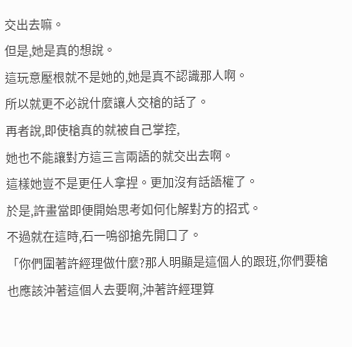交出去嘛。
但是,她是真的想說。
這玩意壓根就不是她的,她是真不認識那人啊。
所以就更不必說什麼讓人交槍的話了。
再者說,即使槍真的就被自己掌控,
她也不能讓對方這三言兩語的就交出去啊。
這樣她豈不是更任人拿捏。更加沒有話語權了。
於是,許畫當即便開始思考如何化解對方的招式。
不過就在這時,石一鳴卻搶先開口了。
「你們圍著許經理做什麼?那人明顯是這個人的跟班,你們要槍也應該沖著這個人去要啊,沖著許經理算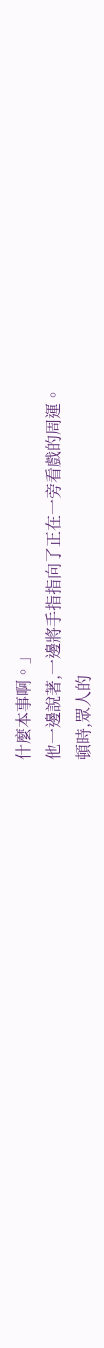什麼本事啊。」
他一邊說著,一邊將手指指向了正在一旁看戲的周運。
頓時,眾人的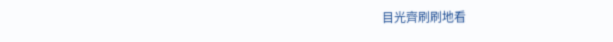目光齊刷刷地看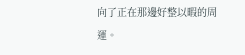向了正在那邊好整以暇的周運。